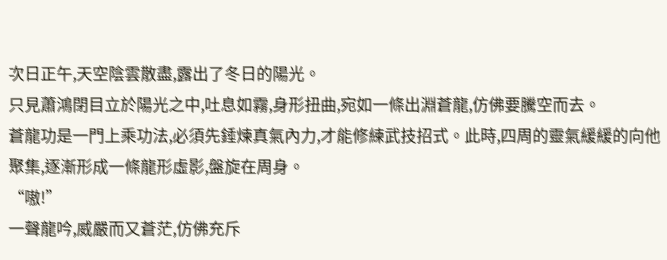次日正午,天空陰雲散盡,露出了冬日的陽光。
只見蕭鴻閉目立於陽光之中,吐息如霧,身形扭曲,宛如一條出淵蒼龍,仿佛要騰空而去。
蒼龍功是一門上乘功法,必須先錘煉真氣內力,才能修練武技招式。此時,四周的靈氣緩緩的向他聚集,逐漸形成一條龍形虛影,盤旋在周身。
“嗷!”
一聲龍吟,威嚴而又蒼茫,仿佛充斥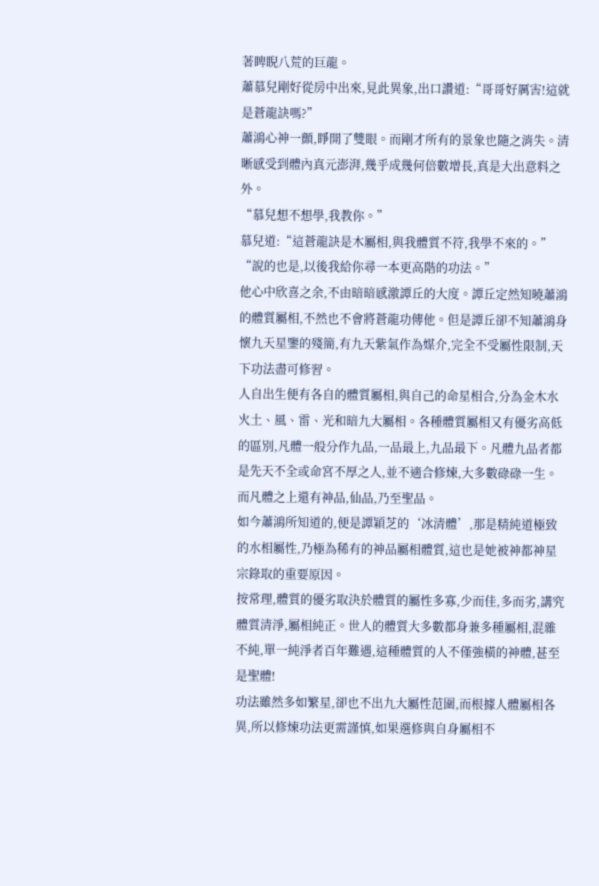著睥睨八荒的巨龍。
蕭慕兒剛好從房中出來,見此異象,出口讚道:“哥哥好厲害!這就是蒼龍訣嗎?”
蕭鴻心神一顫,睜開了雙眼。而剛才所有的景象也隨之消失。清晰感受到體內真元澎湃,幾乎成幾何倍數增長,真是大出意料之外。
“慕兒想不想學,我教你。”
慕兒道:“這蒼龍訣是木屬相,與我體質不符,我學不來的。”
“說的也是,以後我給你尋一本更高階的功法。”
他心中欣喜之余,不由暗暗感激譚丘的大度。譚丘定然知曉蕭鴻的體質屬相,不然也不會將蒼龍功傳他。但是譚丘卻不知蕭鴻身懷九天星鑒的殘簡,有九天紫氣作為媒介,完全不受屬性限制,天下功法盡可修習。
人自出生便有各自的體質屬相,與自己的命星相合,分為金木水火土、風、雷、光和暗九大屬相。各種體質屬相又有優劣高低的區別,凡體一般分作九品,一品最上,九品最下。凡體九品者都是先天不全或命宮不厚之人,並不適合修煉,大多數碌碌一生。
而凡體之上還有神品,仙品,乃至聖品。
如今蕭鴻所知道的,便是譚穎芝的‘冰清體’,那是精純道極致的水相屬性,乃極為稀有的神品屬相體質,這也是她被神都神星宗錄取的重要原因。
按常理,體質的優劣取決於體質的屬性多寡,少而佳,多而劣,講究體質清淨,屬相純正。世人的體質大多數都身兼多種屬相,混雜不純,單一純淨者百年難遇,這種體質的人不僅強橫的神體,甚至是聖體!
功法雖然多如繁星,卻也不出九大屬性范圍,而根據人體屬相各異,所以修煉功法更需謹慎,如果選修與自身屬相不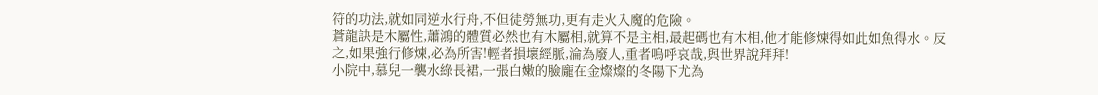符的功法,就如同逆水行舟,不但徒勞無功,更有走火入魔的危險。
蒼龍訣是木屬性,蕭鴻的體質必然也有木屬相,就算不是主相,最起碼也有木相,他才能修煉得如此如魚得水。反之,如果強行修煉,必為所害!輕者損壞經脈,淪為廢人,重者嗚呼哀哉,與世界說拜拜!
小院中,慕兒一襲水綠長裙,一張白嫩的臉龐在金燦燦的冬陽下尤為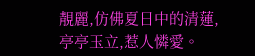靚麗,仿佛夏日中的清蓮,亭亭玉立,惹人憐愛。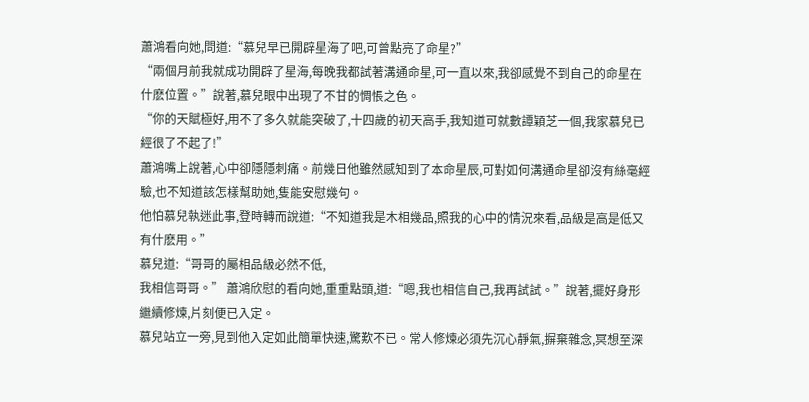蕭鴻看向她,問道:“慕兒早已開辟星海了吧,可曾點亮了命星?”
“兩個月前我就成功開辟了星海,每晚我都試著溝通命星,可一直以來,我卻感覺不到自己的命星在什麽位置。”說著,慕兒眼中出現了不甘的惆悵之色。
“你的天賦極好,用不了多久就能突破了,十四歲的初天高手,我知道可就數譚穎芝一個,我家慕兒已經很了不起了!”
蕭鴻嘴上說著,心中卻隱隱刺痛。前幾日他雖然感知到了本命星辰,可對如何溝通命星卻沒有絲毫經驗,也不知道該怎樣幫助她,隻能安慰幾句。
他怕慕兒執迷此事,登時轉而說道:“不知道我是木相幾品,照我的心中的情況來看,品級是高是低又有什麽用。”
慕兒道:“哥哥的屬相品級必然不低,
我相信哥哥。” 蕭鴻欣慰的看向她,重重點頭,道:“嗯,我也相信自己,我再試試。”說著,擺好身形繼續修煉,片刻便已入定。
慕兒站立一旁,見到他入定如此簡單快速,驚歎不已。常人修煉必須先沉心靜氣,摒棄雜念,冥想至深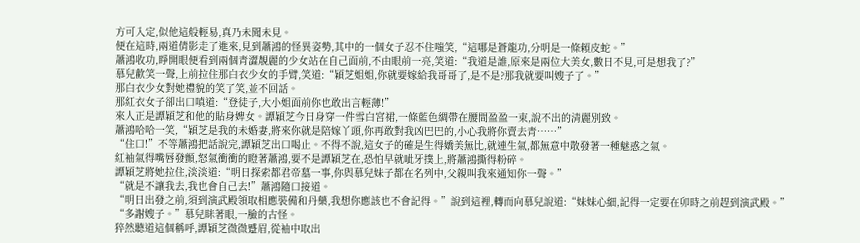方可入定,似他這般輕易,真乃未聞未見。
便在這時,兩道倩影走了進來,見到蕭鴻的怪異姿勢,其中的一個女子忍不住嗤笑,“這哪是蒼龍功,分明是一條賴皮蛇。”
蕭鴻收功,睜開眼便看到兩個青澀靚麗的少女站在自己面前,不由眼前一亮,笑道:“我道是誰,原來是兩位大美女,數日不見,可是想我了?”
慕兒歡笑一聲,上前拉住那白衣少女的手臂,笑道:“穎芝姐姐,你就要嫁給我哥哥了,是不是?那我就要叫嫂子了。”
那白衣少女對她禮貌的笑了笑,並不回話。
那紅衣女子卻出口嗔道:“登徒子,大小姐面前你也敢出言輕薄!”
來人正是譚穎芝和他的貼身婢女。譚穎芝今日身穿一件雪白宮裙,一條藍色綢帶在腰間盈盈一束,說不出的清麗別致。
蕭鴻哈哈一笑,“穎芝是我的未婚妻,將來你就是陪嫁丫頭,你再敢對我凶巴巴的,小心我將你賣去青……”
“住口!”不等蕭鴻把話說完,譚穎芝出口喝止。不得不說,這女子的確是生得嬌美無比,就連生氣,都無意中散發著一種魅惑之氣。
紅袖氣得嘴唇發顫,怒氣衝衝的瞪著蕭鴻,要不是譚穎芝在,恐怕早就呲牙撲上,將蕭鴻撕得粉碎。
譚穎芝將她拉住,淡淡道:“明日探索都君帝墓一事,你與慕兒妹子都在名列中,父親叫我來通知你一聲。”
“就是不讓我去,我也會自己去!”蕭鴻隨口接道。
“明日出發之前,須到演武殿領取相應裝備和丹藥,我想你應該也不會記得。”說到這裡,轉而向慕兒說道:“妹妹心細,記得一定要在卯時之前趕到演武殿。”
“多謝嫂子。”慕兒眯著眼,一臉的古怪。
猝然聽道這個稱呼,譚穎芝微微蹙眉,從袖中取出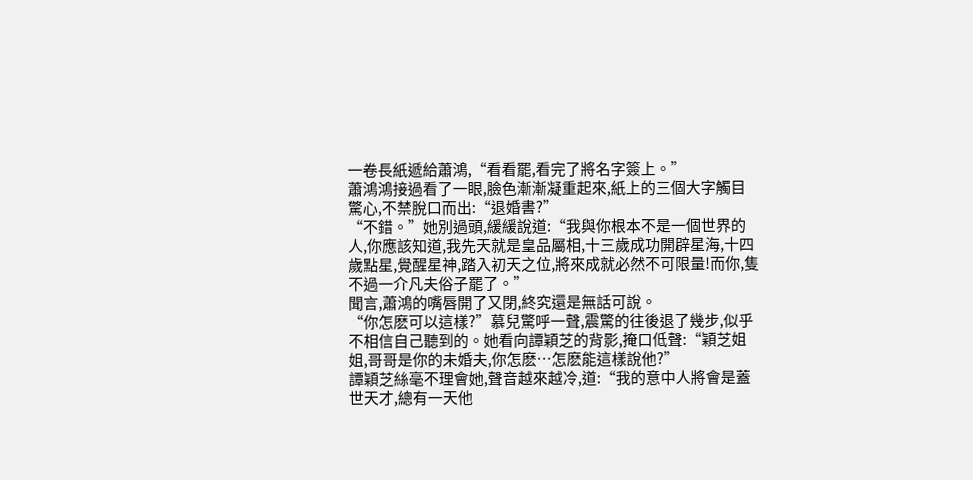一卷長紙遞給蕭鴻,“看看罷,看完了將名字簽上。”
蕭鴻鴻接過看了一眼,臉色漸漸凝重起來,紙上的三個大字觸目驚心,不禁脫口而出:“退婚書?”
“不錯。”她別過頭,緩緩說道:“我與你根本不是一個世界的人,你應該知道,我先天就是皇品屬相,十三歲成功開辟星海,十四歲點星,覺醒星神,踏入初天之位,將來成就必然不可限量!而你,隻不過一介凡夫俗子罷了。”
聞言,蕭鴻的嘴唇開了又閉,終究還是無話可說。
“你怎麽可以這樣?”慕兒驚呼一聲,震驚的往後退了幾步,似乎不相信自己聽到的。她看向譚穎芝的背影,掩口低聲:“穎芝姐姐,哥哥是你的未婚夫,你怎麽…怎麽能這樣說他?”
譚穎芝絲毫不理會她,聲音越來越冷,道:“我的意中人將會是蓋世天才,總有一天他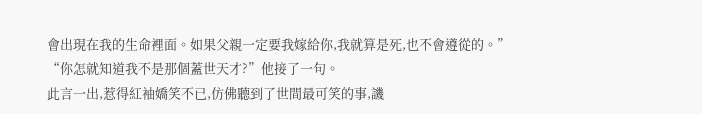會出現在我的生命裡面。如果父親一定要我嫁給你,我就算是死,也不會遵從的。”
“你怎就知道我不是那個蓋世天才?”他接了一句。
此言一出,惹得紅袖嬌笑不已,仿佛聽到了世間最可笑的事,譏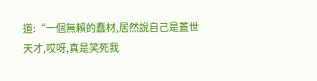道:“一個無賴的蠢材,居然說自己是蓋世天才,哎呀,真是笑死我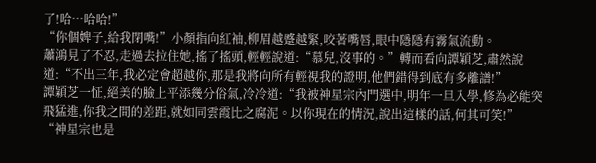了!哈…哈哈!”
“你個婢子,給我閉嘴!”小顏指向紅袖,柳眉越蹙越緊,咬著嘴唇,眼中隱隱有霧氣流動。
蕭鴻見了不忍,走過去拉住她,搖了搖頭,輕輕說道:“慕兒,沒事的。”轉而看向譚穎芝,肅然說道:“不出三年,我必定會超越你,那是我將向所有輕視我的證明,他們錯得到底有多離譜!”
譚穎芝一怔,絕美的臉上平添幾分俗氣,冷冷道:“我被神星宗內門選中,明年一旦入學,修為必能突飛猛進,你我之間的差距,就如同雲霞比之腐泥。以你現在的情況,說出這樣的話,何其可笑!”
“神星宗也是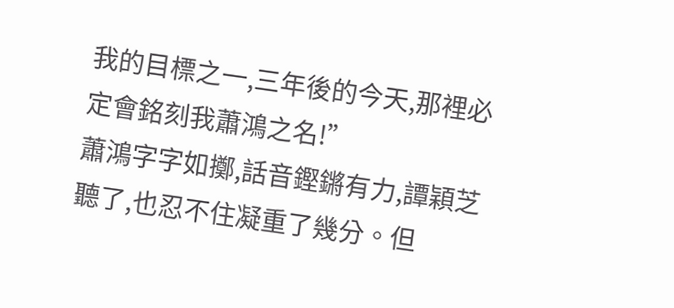我的目標之一,三年後的今天,那裡必定會銘刻我蕭鴻之名!”
蕭鴻字字如擲,話音鏗鏘有力,譚穎芝聽了,也忍不住凝重了幾分。但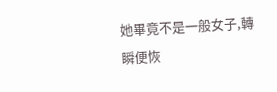她畢竟不是一般女子,轉瞬便恢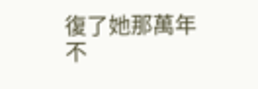復了她那萬年不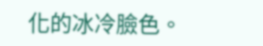化的冰冷臉色。